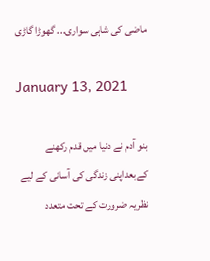ماضی کی شاہی سواری... گھوڑا گاڑی

January 13, 2021

بنو آدم نے دنیا میں قدم رکھنے کےبعداپنی زندگی کی آسانی کے لیے نظریہ ضرورت کے تحت متعدد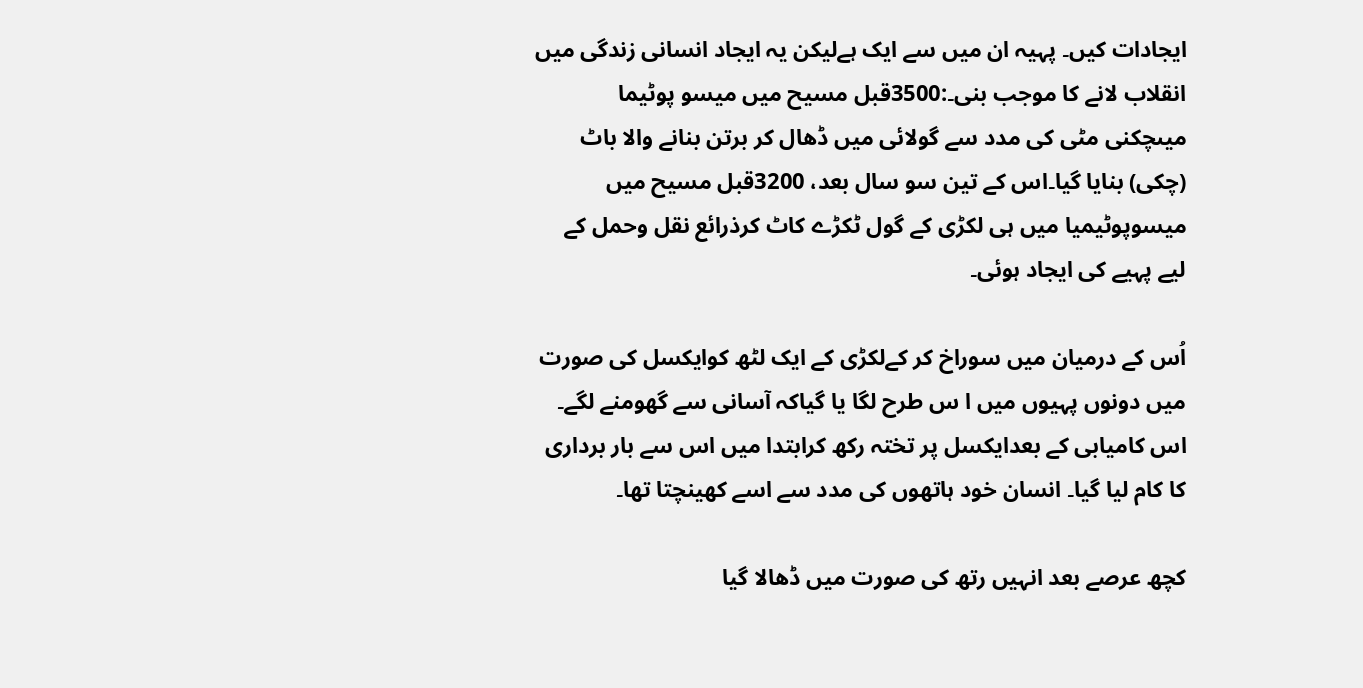ایجادات کیں۔ پہیہ ان میں سے ایک ہےلیکن یہ ایجاد انسانی زندگی میں انقلاب لانے کا موجب بنی۔:3500قبل مسیح میں میسو پوٹیما میںچکنی مٹی کی مدد سے گولائی میں ڈھال کر برتن بنانے والا باٹ (چکی) بنایا گیا۔اس کے تین سو سال بعد، 3200قبل مسیح میں میسوپوٹیمیا میں ہی لکڑی کے گول ٹکڑے کاٹ کرذرائع نقل وحمل کے لیے پہیے کی ایجاد ہوئی۔

اُس کے درمیان میں سوراخ کر کےلکڑی کے ایک لٹھ کوایکسل کی صورت میں دونوں پہیوں میں ا س طرح لگا یا گیاکہ آسانی سے گھومنے لگے۔ اس کامیابی کے بعدایکسل پر تختہ رکھ کرابتدا میں اس سے بار برداری کا کام لیا گیا۔ انسان خود ہاتھوں کی مدد سے اسے کھینچتا تھا۔

کچھ عرصے بعد انہیں رتھ کی صورت میں ڈھالا گیا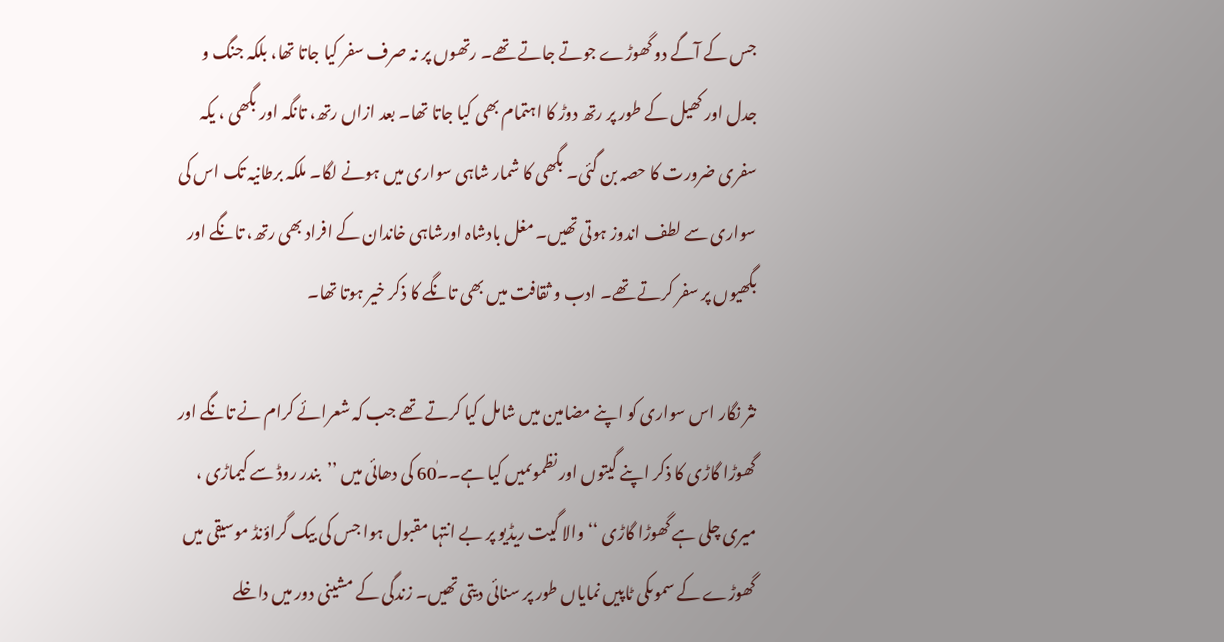جس کے آگے دو گھوڑے جوتے جاتے تھے۔ رتھوں پر نہ صرف سفر کیا جاتا تھا، بلکہ جنگ و جدل اور کھیل کے طور پر رتھ دوڑ کا اہتمام بھی کیا جاتا تھا۔ بعد ازاں رتھ، تانگہ اور بگھی ، یکہ سفری ضرورت کا حصہ بن گئی۔ بگھی کا شمار شاہی سواری میں ہونے لگا۔ ملکہ برطانیہ تک اس کی سواری سے لطف اندوز ہوتی تھیں۔ مغل بادشاہ اورشاہی خاندان کے افراد بھی رتھ، تانگے اور بگھیوں پر سفر کرتے تھے۔ ادب و ثقافت میں بھی تانگے کا ذکر خیر ہوتا تھا۔

نثر نگار اس سواری کو اپنے مضامین میں شامل کیا کرتے تھے جب کہ شعرائے کرام نے تانگے اور گھوڑا گاڑی کا ذکر اپنے گیتوں اور نظموںمیں کیا ہے۔۔ٰ60 کی دھائی میں ’’بندر روڈ سے کیماڑی ، میری چلی ہے گھوڑا گاڑی ‘‘ والا گیت ریڈیو پر بے انتہا مقبول ہوا جس کی بیک گراؤنڈ موسیقی میں گھوڑے کے سموںکی ٹاپیں نمایاں طور پر سنائی دیتی تھیں۔ زندگی کے مشینی دور میں داخلے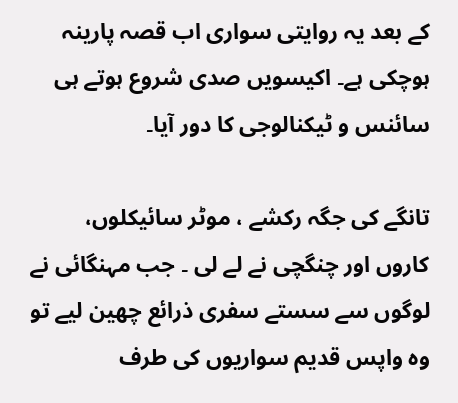کے بعد یہ روایتی سواری اب قصہ پارینہ ہوچکی ہے۔ اکیسویں صدی شروع ہوتے ہی سائنس و ٹیکنالوجی کا دور آیا۔

تانگے کی جگہ رکشے ، موٹر سائیکلوں، کاروں اور چنگچی نے لے لی ۔ جب مہنگائی نے لوگوں سے سستے سفری ذرائع چھین لیے تو وہ واپس قدیم سواریوں کی طرف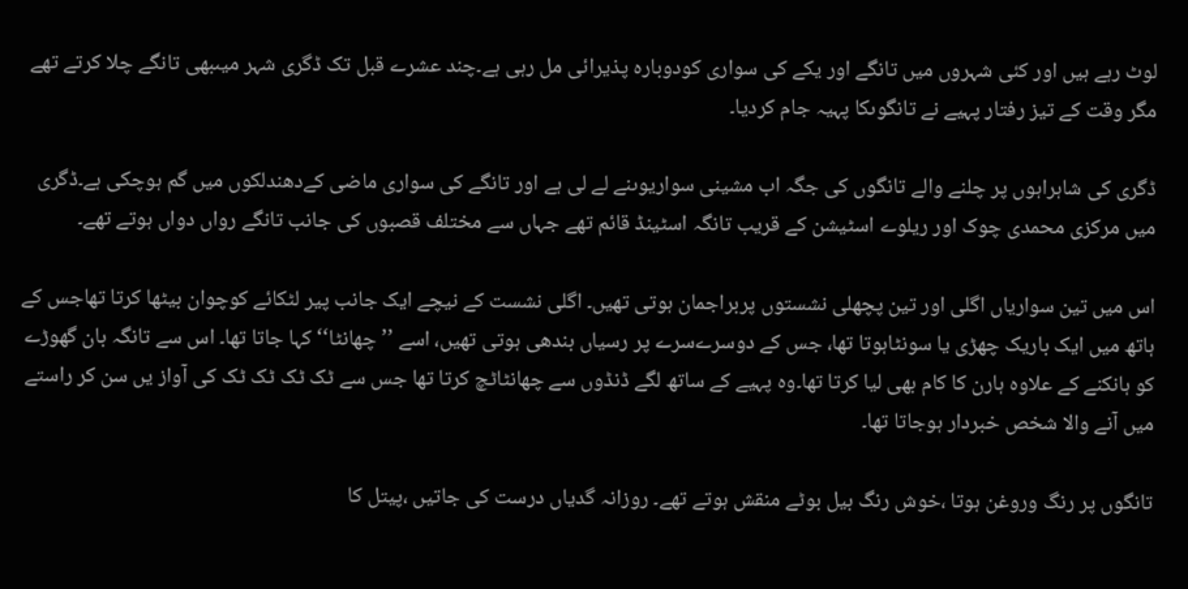لوٹ رہے ہیں اور کئی شہروں میں تانگے اور یکے کی سواری کودوبارہ پذیرائی مل رہی ہے۔چند عشرے قبل تک ڈگری شہر میںبھی تانگے چلا کرتے تھے مگر وقت کے تیز رفتار پہیے نے تانگوںکا پہیہ جام کردیا۔

ڈگری کی شاہراہوں پر چلنے والے تانگوں کی جگہ اب مشینی سواریوںنے لے لی ہے اور تانگے کی سواری ماضی کےدھندلکوں میں گم ہوچکی ہے۔ڈگری میں مرکزی محمدی چوک اور ریلوے اسٹیشن کے قریب تانگہ اسٹینڈ قائم تھے جہاں سے مختلف قصبوں کی جانب تانگے رواں دواں ہوتے تھے۔

اس میں تین سواریاں اگلی اور تین پچھلی نشستوں پربراجمان ہوتی تھیں۔ اگلی نشست کے نیچے ایک جانب پیر لٹکائے کوچوان بیٹھا کرتا تھاجس کے ہاتھ میں ایک باریک چھڑی یا سونٹاہوتا تھا، جس کے دوسرےسرے پر رسیاں بندھی ہوتی تھیں، اسے ’’چھانٹا‘‘ کہا جاتا تھا۔ اس سے تانگہ بان گھوڑے کو ہانکنے کے علاوہ ہارن کا کام بھی لیا کرتا تھا۔وہ پہیے کے ساتھ لگے ڈنڈوں سے چھانٹاٹچ کرتا تھا جس سے ٹک ٹک ٹک ٹک کی آواز یں سن کر راستے میں آنے والا شخص خبردار ہوجاتا تھا۔

تانگوں پر رنگ وروغن ہوتا ،خوش رنگ بیل بوٹے منقش ہوتے تھے۔ روزانہ گدیاں درست کی جاتیں ،پیتل کا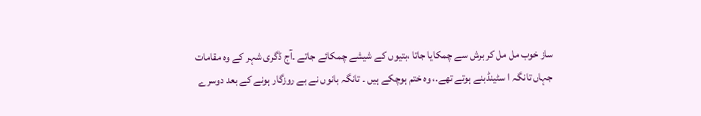ساز خوب مل مل کر برش سے چمکایا جاتا ،بتیوں کے شیشے چمکائے جاتے ۔آج ڈگری شہر کے وہ مقامات جہاں تانگہ ا سٹینڈبنے ہوتے تھے.، وہ ختم ہوچکے ہیں ۔ تانگہ بانوں نے بے روزگار ہونے کے بعد دوسرے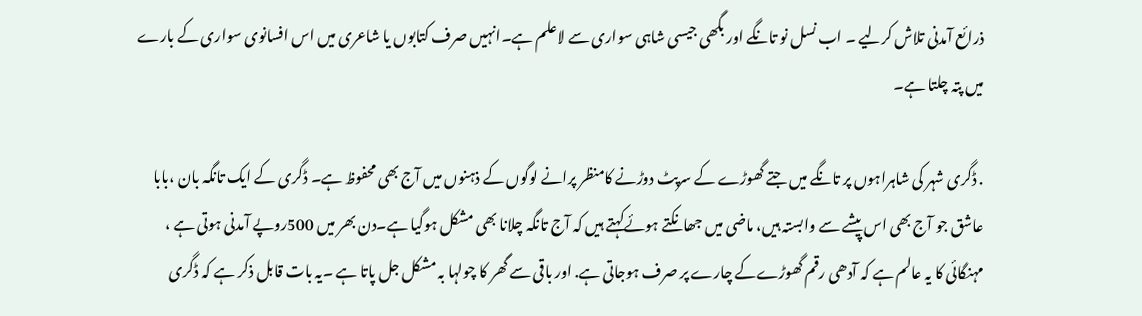ذرائع آمدنی تلاش کرلیے ۔ اب نسل نو تانگے اور بگھی جیسی شاہی سواری سے لاعلم ہے۔انہیں صرف کتابوں یا شاعری میں اس افسانوی سواری کے بارے میں پتہ چلتا ہے۔

. ڈگری شہر کی شاہراہوں پر تانگے میں جتے گھوڑے کے سرپٹ دوڑنے کامنظر پرانے لوگوں کے ذہنوں میں آج بھی محفوظ ہے۔ ڈگری کے ایک تانگہ بان ،بابا عاشق جو آج بھی اس پیشے سے وابستہ ہیں، ماضی میں جھانکتے ہوئےکہتے ہیں کہ آج تانگہ چلانا بھی مشکل ہوگیا ہے۔دن بھر میں 500روپے آمدنی ہوتی ہے ، مہنگائی کا یہ عالم ہے کہ آدھی رقم گھوڑےکے چارے پر صرف ہوجاتی ہے. اور باقی سے گھر کا چولہا بہ مشکل جل پاتا ہے ۔یہ بات قابل ذکر ہے کہ ڈگری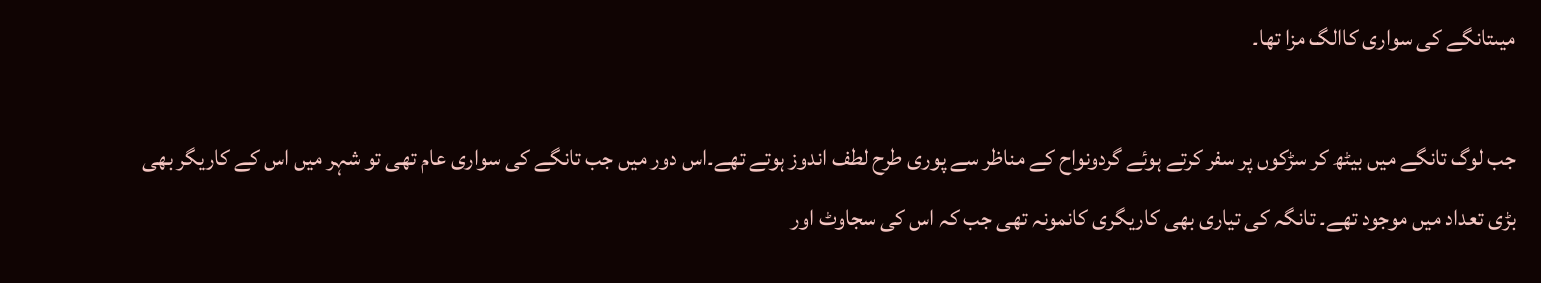میںتانگے کی سواری کاالگ مزا تھا۔

جب لوگ تانگے میں بیٹھ کر سڑکوں پر سفر کرتے ہوئے گردونواح کے مناظر سے پوری طرح لطف اندوز ہوتے تھے۔اس دور میں جب تانگے کی سواری عام تھی تو شہر میں اس کے کاریگر بھی بڑی تعداد میں موجود تھے۔ تانگہ کی تیاری بھی کاریگری کانمونہ تھی جب کہ اس کی سجاوٹ اور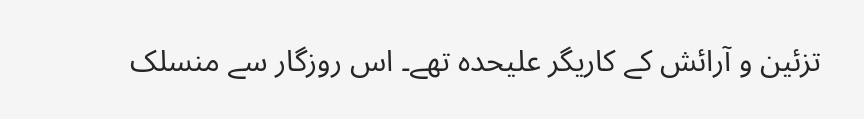تزئین و آرائش کے کاریگر علیحدہ تھے۔ اس روزگار سے منسلک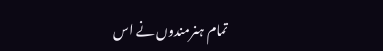تمام ہنرمندوں نے اس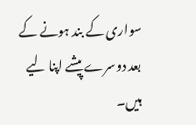سواری کے بند ہونے کے بعد دوسرے پیشے اپنا لیے ہیں۔